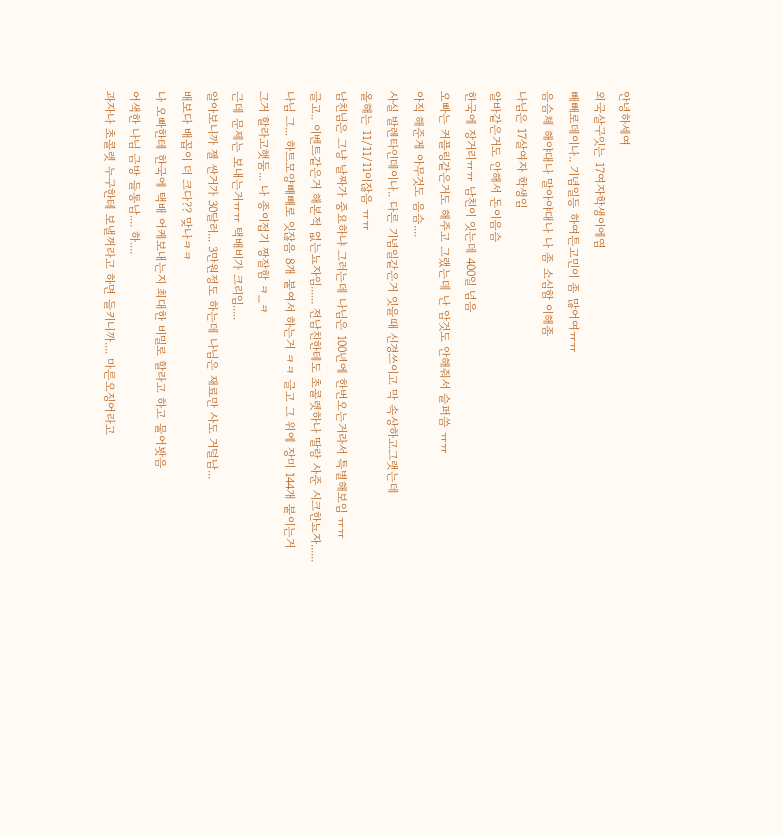안녕하세여
외국살구잇는 17여자학생이에염
빼빼로데이나.. 기념일등 하여튼고민이 좀 많어여ㅠㅠ
음슴체 해야대나 말아야대나 나 좀 소심함 이해좀
나님은 17살여자 학생임
알바같은거도 안해서 돈이음슴
한국에 장거리ㅠㅠ 남친이 잇는데 400일 넘음
오빠는 커플링같은거도 해주고 그랬는데 난 암것도 안해줘서 슬퍼씀 ㅠㅠ
아직 해준게 아무것도 음슴....
사실 발렌타인데이나.. 다른 기념일같은거 잇을때 신경쓰이고 막 속상하고그랫는데
올해는 11/11/11이잖음 ㅠㅠ
남친님은 그냥 날짜가 중요하냐 그러는데 나님은 100년에 한번오는거라서 특별해보임 ㅠㅠ
글고.. 이벤트같은거 해본적 없는뇨자임...... 전남친한테도 초콜렛하나 딸랑 사준 시크한뇨자......
나님 그... 하트모양뺴뺴로 잇잖음 8개 붙여서 하는거 ㅋㅋ 글고 그 위에 장미 144개 붙이는거
그거 할라고햇둠... 나 종이접기 짱잘함 ㅋ_ㅋ
근데 문제는 보내는거ㅠㅠ 택배비가 크리임.....
알아보니까 젤 싼거가 30달러... 3만원정도 하는데 나님은 재료만 사도 거덜남...
배보다 배꼽이 더 크다?? 맞나ㅋㅋ
나 오빠한테 한국에 택배 어케보내는지 최대한 비밀로 할라고 하고 물어봣음
어색한 나님 금방 들통남.... 하....
과자나 초콜렛 누구한테 보낼꺼라고 하면 들키니까.... 마른오징어라고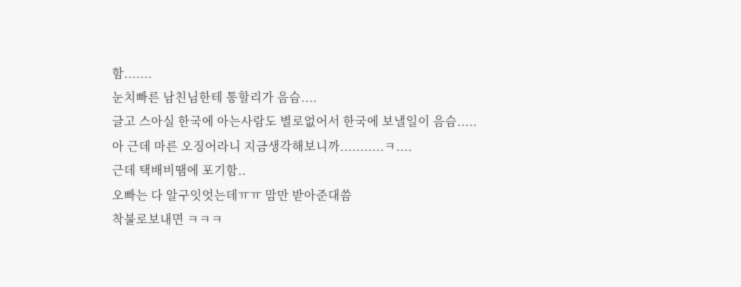함.......
눈치빠른 남친님한테 통할리가 음슴....
글고 스아실 한국에 아는사람도 별로없어서 한국에 보낼일이 음슴.....
아 근데 마른 오징어라니 지금생각해보니까...........ㅋ....
근데 택배비땜에 포기함..
오빠는 다 알구잇엇는데ㅠㅠ 맘만 받아준대씀
착불로보내면 ㅋㅋㅋ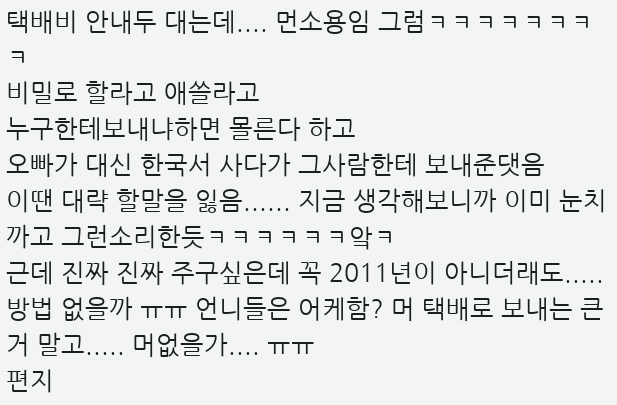택배비 안내두 대는데.... 먼소용임 그럼ㅋㅋㅋㅋㅋㅋㅋㅋ
비밀로 할라고 애쓸라고
누구한테보내냐하면 몰른다 하고
오빠가 대신 한국서 사다가 그사람한테 보내준댓음
이땐 대략 할말을 잃음...... 지금 생각해보니까 이미 눈치까고 그런소리한듯ㅋㅋㅋㅋㅋㅋ앜ㅋ
근데 진짜 진짜 주구싶은데 꼭 2011년이 아니더래도.....
방법 없을까 ㅠㅠ 언니들은 어케함? 머 택배로 보내는 큰거 말고..... 머없을가.... ㅠㅠ
편지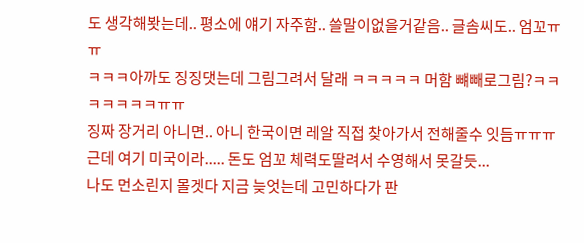도 생각해봣는데.. 평소에 얘기 자주함.. 쓸말이없을거같음.. 글솜씨도.. 엄꼬ㅠㅠ
ㅋㅋㅋ아까도 징징댓는데 그림그려서 달래 ㅋㅋㅋㅋㅋ 머함 뺴빼로그림?ㅋㅋㅋㅋㅋㅋㅋㅠㅠ
징짜 장거리 아니면.. 아니 한국이면 레알 직접 찾아가서 전해줄수 잇듬ㅠㅠㅠ
근데 여기 미국이라..... 돈도 엄꼬 체력도딸려서 수영해서 못갈듯...
나도 먼소린지 몰겟다 지금 늦엇는데 고민하다가 판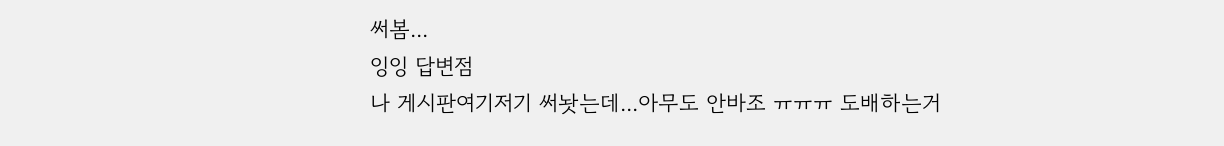써봄...
잉잉 답변점
나 게시판여기저기 써놧는데...아무도 안바조 ㅠㅠㅠ 도배하는거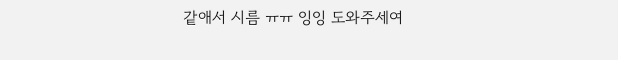같애서 시름 ㅠㅠ 잉잉 도와주세여